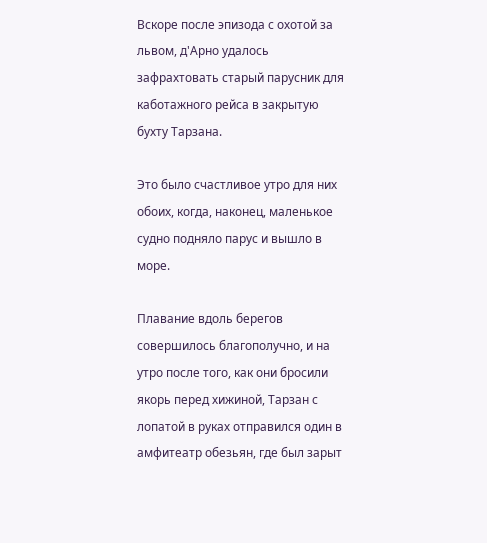Вскоре после эпизода с охотой за львом, д'Арно удалось зафрахтовать старый парусник для каботажного рейса в закрытую бухту Тарзана.

Это было счастливое утро для них обоих, когда, наконец, маленькое судно подняло парус и вышло в море.

Плавание вдоль берегов совершилось благополучно, и на утро после того, как они бросили якорь перед хижиной, Тарзан с лопатой в руках отправился один в амфитеатр обезьян, где был зарыт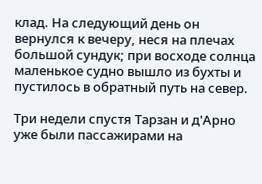клад. На следующий день он вернулся к вечеру, неся на плечах большой сундук; при восходе солнца маленькое судно вышло из бухты и пустилось в обратный путь на север.

Три недели спустя Тарзан и д'Арно уже были пассажирами на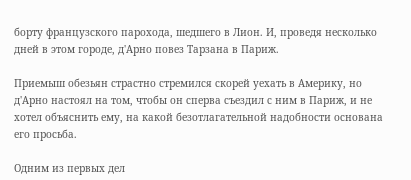борту французского парохода, шедшего в Лион. И, проведя несколько дней в этом городе, д'Арно повез Тарзана в Париж.

Приемыш обезьян страстно стремился скорей уехать в Америку, но д'Арно настоял на том, чтобы он сперва съездил с ним в Париж, и не хотел объяснить ему, на какой безотлагательной надобности основана его просьба.

Одним из первых дел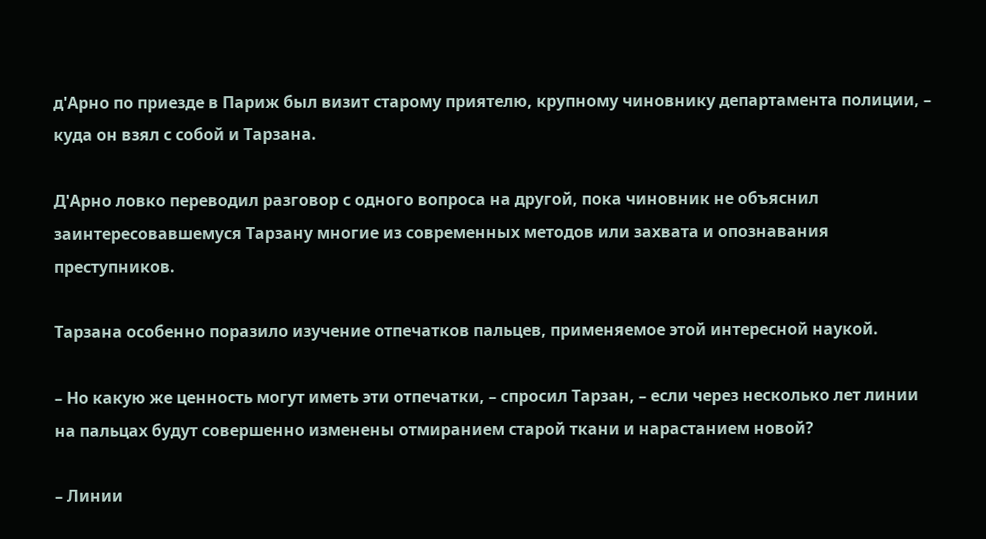д'Арно по приезде в Париж был визит старому приятелю, крупному чиновнику департамента полиции, – куда он взял с собой и Тарзана.

Д'Арно ловко переводил разговор с одного вопроса на другой, пока чиновник не объяснил заинтересовавшемуся Тарзану многие из современных методов или захвата и опознавания преступников.

Тарзана особенно поразило изучение отпечатков пальцев, применяемое этой интересной наукой.

– Но какую же ценность могут иметь эти отпечатки, – спросил Тарзан, – если через несколько лет линии на пальцах будут совершенно изменены отмиранием старой ткани и нарастанием новой?

– Линии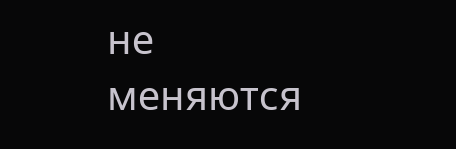не меняются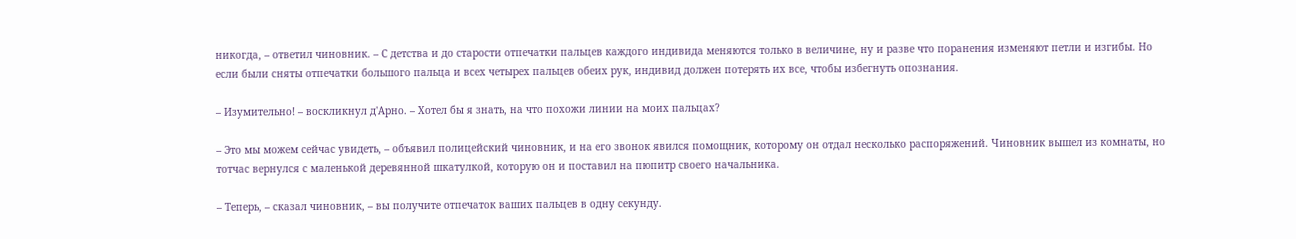никогда, – ответил чиновник. – С детства и до старости отпечатки пальцев каждого индивида меняются только в величине, ну и разве что поранения изменяют петли и изгибы. Но если были сняты отпечатки большого пальца и всех четырех пальцев обеих рук, индивид должен потерять их все, чтобы избегнуть опознания.

– Изумительно! – воскликнул д'Арно. – Хотел бы я знать, на что похожи линии на моих пальцах?

– Это мы можем сейчас увидеть, – объявил полицейский чиновник, и на его звонок явился помощник, которому он отдал несколько распоряжений. Чиновник вышел из комнаты, но тотчас вернулся с маленькой деревянной шкатулкой, которую он и поставил на пюпитр своего начальника.

– Теперь, – сказал чиновник, – вы получите отпечаток ваших пальцев в одну секунду.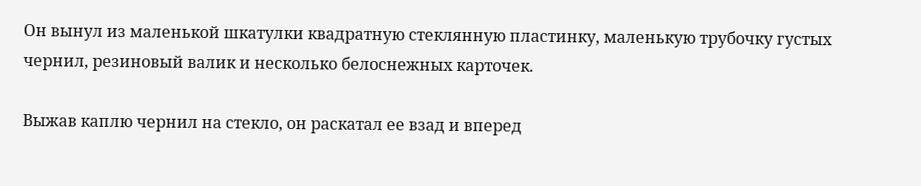Он вынул из маленькой шкатулки квадратную стеклянную пластинку, маленькую трубочку густых чернил, резиновый валик и несколько белоснежных карточек.

Выжав каплю чернил на стекло, он раскатал ее взад и вперед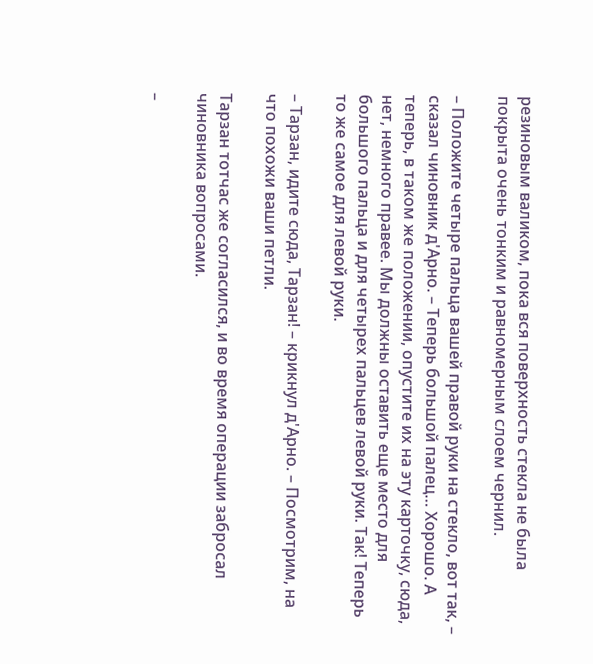резиновым валиком, пока вся поверхность стекла не была покрыта очень тонким и равномерным слоем чернил.

– Положите четыре пальца вашей правой руки на стекло, вот так, – сказал чиновник д'Арно. – Теперь большой палец… Хорошо. А теперь, в таком же положении, опустите их на эту карточку, сюда, нет, немного правее. Мы должны оставить еще место для большого пальца и для четырех пальцев левой руки. Так! Теперь то же самое для левой руки.

– Тарзан, идите сюда, Тарзан! – крикнул д'Арно. – Посмотрим, на что похожи ваши петли.

Тарзан тотчас же согласился, и во время операции забросал чиновника вопросами.

–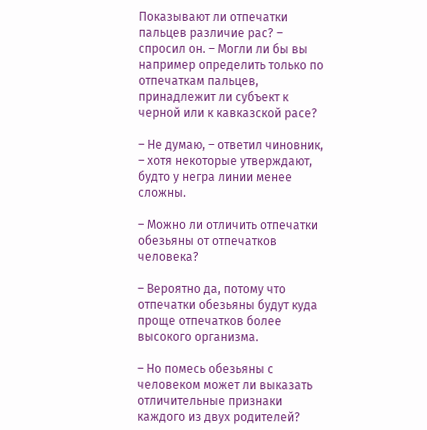Показывают ли отпечатки пальцев различие рас? – спросил он. – Могли ли бы вы например определить только по отпечаткам пальцев, принадлежит ли субъект к черной или к кавказской расе?

– Не думаю, – ответил чиновник, – хотя некоторые утверждают, будто у негра линии менее сложны.

– Можно ли отличить отпечатки обезьяны от отпечатков человека?

– Вероятно да, потому что отпечатки обезьяны будут куда проще отпечатков более высокого организма.

– Но помесь обезьяны с человеком может ли выказать отличительные признаки каждого из двух родителей?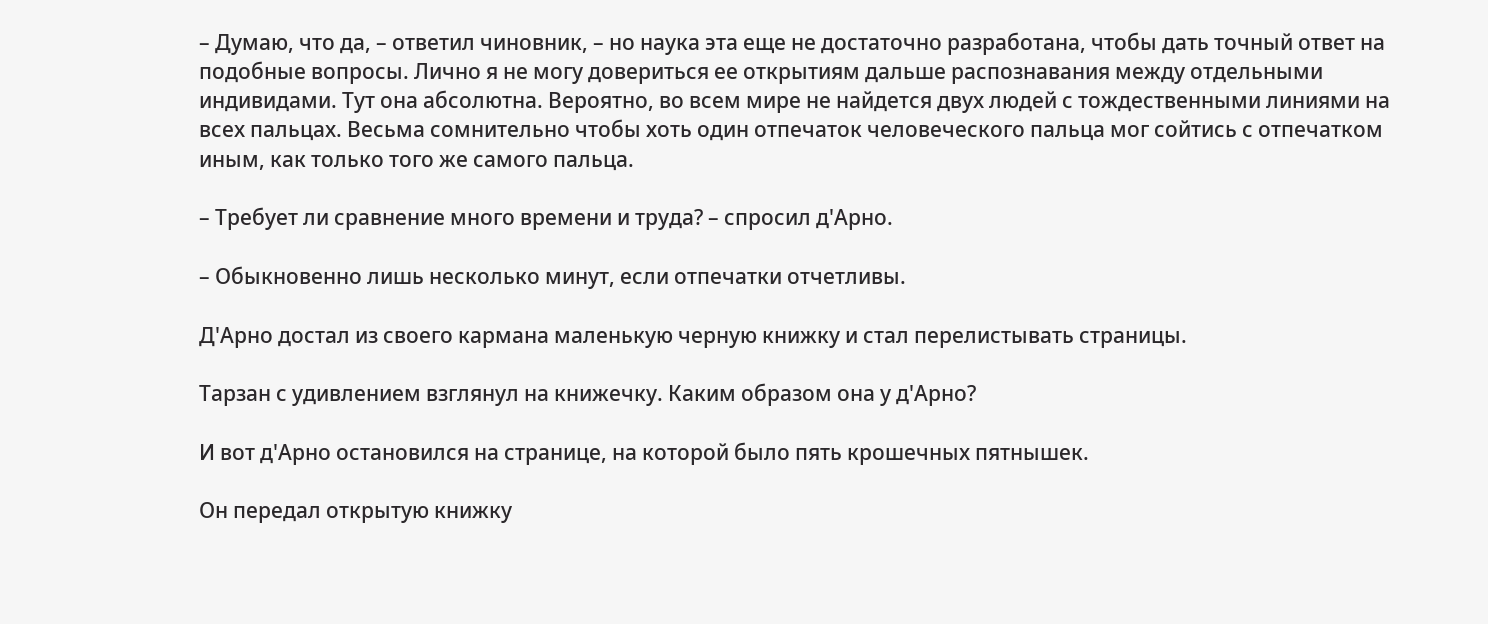– Думаю, что да, – ответил чиновник, – но наука эта еще не достаточно разработана, чтобы дать точный ответ на подобные вопросы. Лично я не могу довериться ее открытиям дальше распознавания между отдельными индивидами. Тут она абсолютна. Вероятно, во всем мире не найдется двух людей с тождественными линиями на всех пальцах. Весьма сомнительно чтобы хоть один отпечаток человеческого пальца мог сойтись с отпечатком иным, как только того же самого пальца.

– Требует ли сравнение много времени и труда? – спросил д'Арно.

– Обыкновенно лишь несколько минут, если отпечатки отчетливы.

Д'Арно достал из своего кармана маленькую черную книжку и стал перелистывать страницы.

Тарзан с удивлением взглянул на книжечку. Каким образом она у д'Арно?

И вот д'Арно остановился на странице, на которой было пять крошечных пятнышек.

Он передал открытую книжку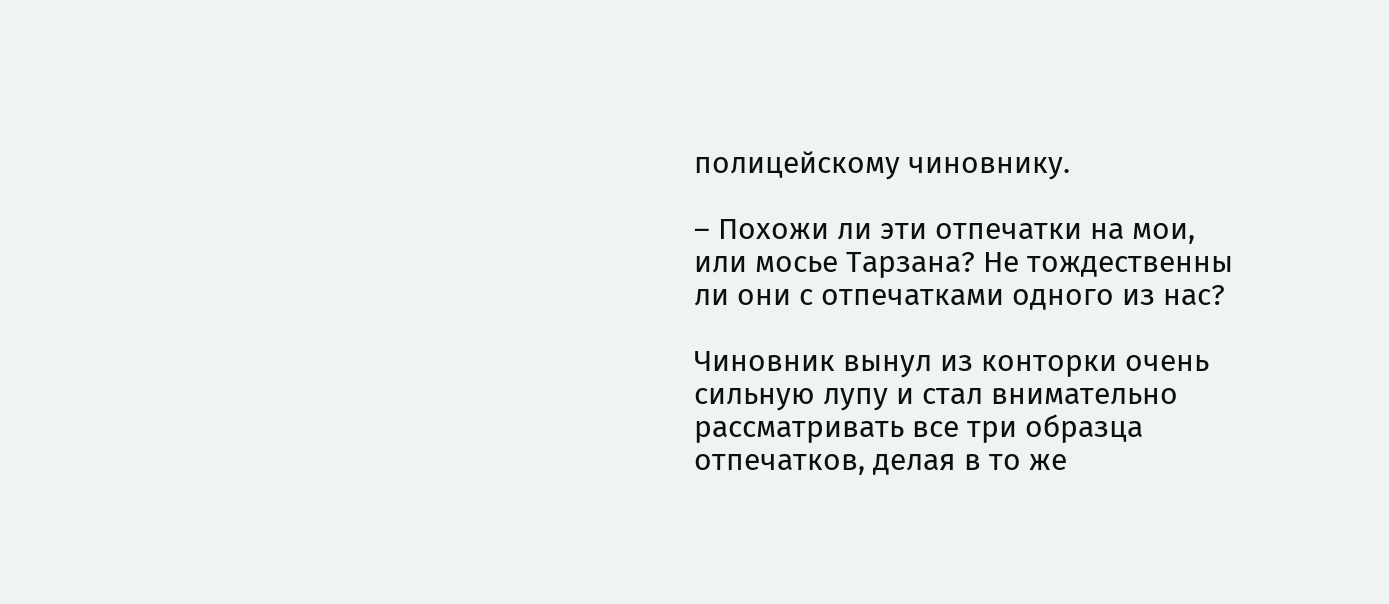полицейскому чиновнику.

– Похожи ли эти отпечатки на мои, или мосье Тарзана? Не тождественны ли они с отпечатками одного из нас?

Чиновник вынул из конторки очень сильную лупу и стал внимательно рассматривать все три образца отпечатков, делая в то же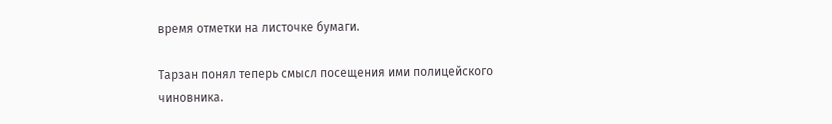время отметки на листочке бумаги.

Тарзан понял теперь смысл посещения ими полицейского чиновника.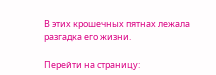В этих крошечных пятнах лежала разгадка его жизни.

Перейти на страницу: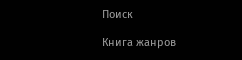Поиск

Книга жанров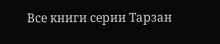Все книги серии Тарзан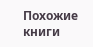Похожие книги